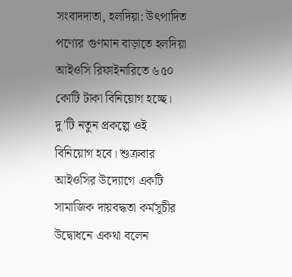সংবাদদাতা, হলদিয়া: উৎপাদিত পণ্যের গুণমান বাড়াতে হলদিয়া আইওসি রিফাইনারিতে ৬৫০ কোটি টাকা বিনিয়োগ হচ্ছে। দু’টি নতুন প্রকল্পে ওই বিনিয়োগ হবে। শুক্রবার আইওসির উদ্যোগে একটি সামাজিক দায়বদ্ধতা কর্মসূচীর উদ্বোধনে একথা বলেন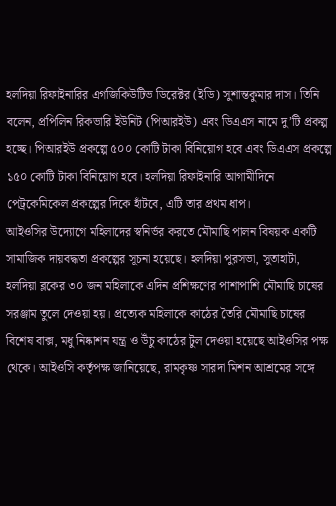হলদিয়া রিফাইনারির এগজিকিউটিভ ডিরেক্টর (ইডি) সুশান্তকুমার দাস। তিনি বলেন, প্রপিলিন রিকভারি ইউনিট (পিআরইউ) এবং ডিএএস নামে দু’টি প্রকল্প হচ্ছে। পিআরইউ প্রকল্পে ৫০০ কোটি টাকা বিনিয়োগ হবে এবং ডিএএস প্রকল্পে ১৫০ কোটি টাকা বিনিয়োগ হবে। হলদিয়া রিফাইনারি আগামীদিনে পেট্রকেমিকেল প্রকল্পের দিকে হাঁটবে, এটি তার প্রথম ধাপ।
আইওসির উদ্যোগে মহিলাদের স্বনির্ভর করতে মৌমাছি পালন বিষয়ক একটি সামাজিক দায়বদ্ধতা প্রকল্পের সূচনা হয়েছে। হলদিয়া পুরসভা, সুতাহাটা, হলদিয়া ব্লকের ৩০ জন মহিলাকে এদিন প্রশিক্ষণের পাশাপাশি মৌমাছি চাষের সরঞ্জাম তুলে দেওয়া হয়। প্রত্যেক মহিলাকে কাঠের তৈরি মৌমাছি চাষের বিশেষ বাক্স, মধু নিষ্কাশন যন্ত্র ও উঁচু কাঠের টুল দেওয়া হয়েছে আইওসির পক্ষ থেকে। আইওসি কর্তৃপক্ষ জানিয়েছে, রামকৃষ্ণ সারদা মিশন আশ্রমের সঙ্গে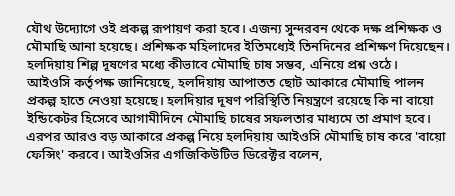যৌথ উদ্যোগে ওই প্রকল্প রূপায়ণ করা হবে। এজন্য সুন্দরবন থেকে দক্ষ প্রশিক্ষক ও মৌমাছি আনা হয়েছে। প্রশিক্ষক মহিলাদের ইতিমধ্যেই তিনদিনের প্রশিক্ষণ দিয়েছেন। হলদিয়ায় শিল্প দূষণের মধ্যে কীভাবে মৌমাছি চাষ সম্ভব, এনিয়ে প্রশ্ন ওঠে।
আইওসি কর্তৃপক্ষ জানিয়েছে, হলদিয়ায় আপাতত ছোট আকারে মৌমাছি পালন প্রকল্প হাতে নেওয়া হয়েছে। হলদিয়ার দূষণ পরিস্থিতি নিয়ন্ত্রণে রয়েছে কি না বায়ো ইন্ডিকেটর হিসেবে আগামীদিনে মৌমাছি চাষের সফলতার মাধ্যমে তা প্রমাণ হবে। এরপর আরও বড় আকারে প্রকল্প নিয়ে হলদিয়ায় আইওসি মৌমাছি চাষ করে 'বায়ো ফেন্সিং' করবে। আইওসির এগজিকিউটিভ ডিরেক্টর বলেন,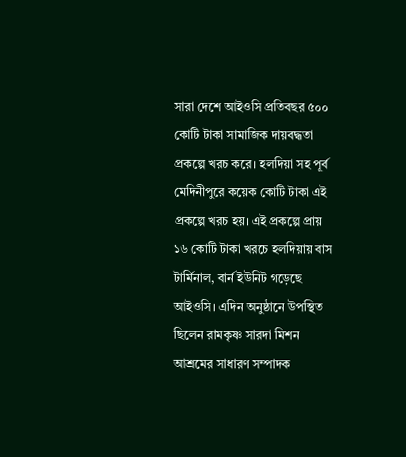সারা দেশে আইওসি প্রতিবছর ৫০০ কোটি টাকা সামাজিক দায়বদ্ধতা প্রকল্পে খরচ করে। হলদিয়া সহ পূর্ব মেদিনীপুরে কয়েক কোটি টাকা এই প্রকল্পে খরচ হয়। এই প্রকল্পে প্রায় ১৬ কোটি টাকা খরচে হলদিয়ায় বাস টার্মিনাল, বার্ন ইউনিট গড়েছে আইওসি। এদিন অনুষ্ঠানে উপস্থিত ছিলেন রামকৃষ্ণ সারদা মিশন আশ্রমের সাধারণ সম্পাদক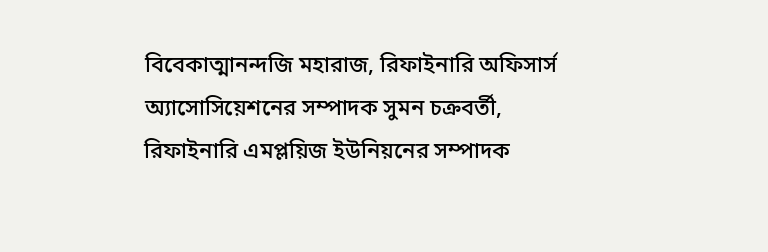বিবেকাত্মানন্দজি মহারাজ, রিফাইনারি অফিসার্স অ্যাসোসিয়েশনের সম্পাদক সুমন চক্রবর্তী, রিফাইনারি এমপ্লয়িজ ইউনিয়নের সম্পাদক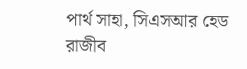পার্থ সাহা, সিএসআর হেড রাজীব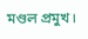মণ্ডল প্রমুখ।